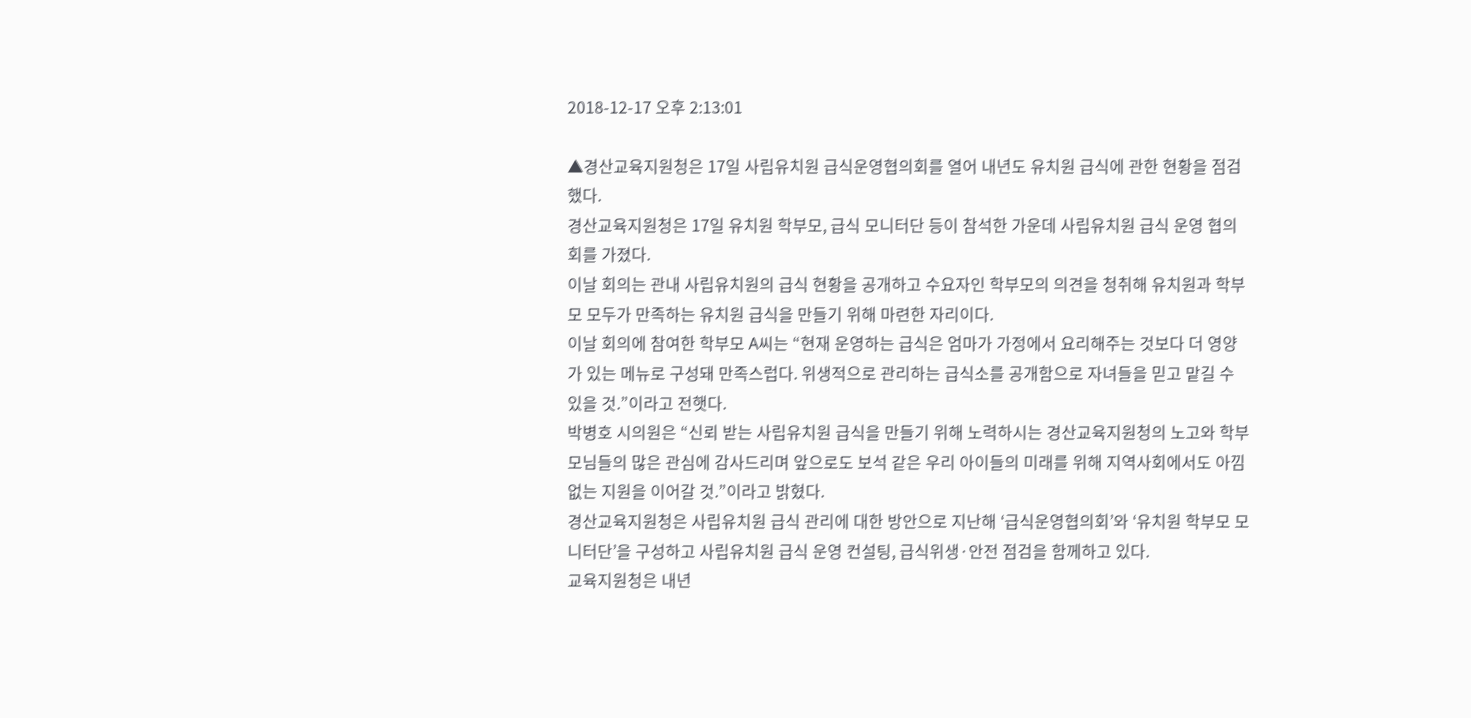2018-12-17 오후 2:13:01

▲경산교육지원청은 17일 사립유치원 급식운영협의회를 열어 내년도 유치원 급식에 관한 현황을 점검했다.
경산교육지원청은 17일 유치원 학부모, 급식 모니터단 등이 참석한 가운데 사립유치원 급식 운영 협의회를 가졌다.
이날 회의는 관내 사립유치원의 급식 현황을 공개하고 수요자인 학부모의 의견을 청취해 유치원과 학부모 모두가 만족하는 유치원 급식을 만들기 위해 마련한 자리이다.
이날 회의에 참여한 학부모 A씨는 “현재 운영하는 급식은 엄마가 가정에서 요리해주는 것보다 더 영양가 있는 메뉴로 구성돼 만족스럽다. 위생적으로 관리하는 급식소를 공개함으로 자녀들을 믿고 맡길 수 있을 것.”이라고 전햇다.
박병호 시의원은 “신뢰 받는 사립유치원 급식을 만들기 위해 노력하시는 경산교육지원청의 노고와 학부모님들의 많은 관심에 감사드리며 앞으로도 보석 같은 우리 아이들의 미래를 위해 지역사회에서도 아낌없는 지원을 이어갈 것.”이라고 밝혔다.
경산교육지원청은 사립유치원 급식 관리에 대한 방안으로 지난해 ‘급식운영협의회’와 ‘유치원 학부모 모니터단’을 구성하고 사립유치원 급식 운영 컨설팅, 급식위생·안전 점검을 함께하고 있다.
교육지원청은 내년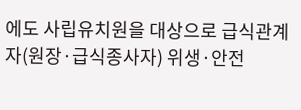에도 사립유치원을 대상으로 급식관계자(원장·급식종사자) 위생·안전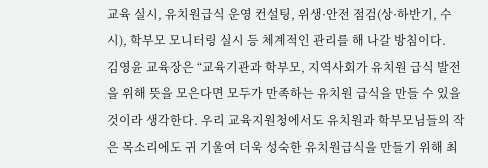교육 실시, 유치원급식 운영 컨설팅, 위생·안전 점검(상·하반기, 수시), 학부모 모니터링 실시 등 체계적인 관리를 해 나갈 방침이다.
김영윤 교육장은 “교육기관과 학부모, 지역사회가 유치원 급식 발전을 위해 뜻을 모은다면 모두가 만족하는 유치원 급식을 만들 수 있을 것이라 생각한다. 우리 교육지원청에서도 유치원과 학부모님들의 작은 목소리에도 귀 기울여 더욱 성숙한 유치원급식을 만들기 위해 최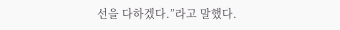선을 다하겠다.”라고 말했다.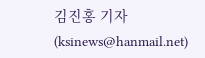김진홍 기자 (ksinews@hanmail.net)